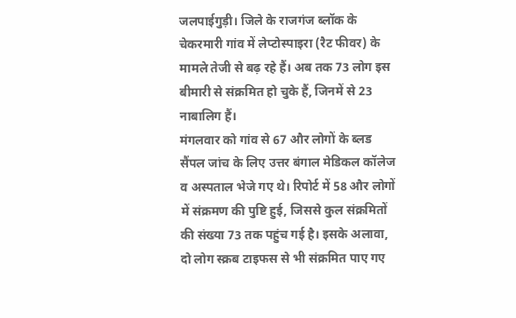जलपाईगुड़ी। जिले के राजगंज ब्लॉक के चेकरमारी गांव में लेप्टोस्पाइरा (रैट फीवर) के मामले तेजी से बढ़ रहे हैं। अब तक 73 लोग इस बीमारी से संक्रमित हो चुके हैं, जिनमें से 23 नाबालिग हैं।
मंगलवार को गांव से 67 और लोगों के ब्लड सैंपल जांच के लिए उत्तर बंगाल मेडिकल कॉलेज व अस्पताल भेजे गए थे। रिपोर्ट में 58 और लोगों में संक्रमण की पुष्टि हुई, जिससे कुल संक्रमितों की संख्या 73 तक पहुंच गई है। इसके अलावा, दो लोग स्क्रब टाइफस से भी संक्रमित पाए गए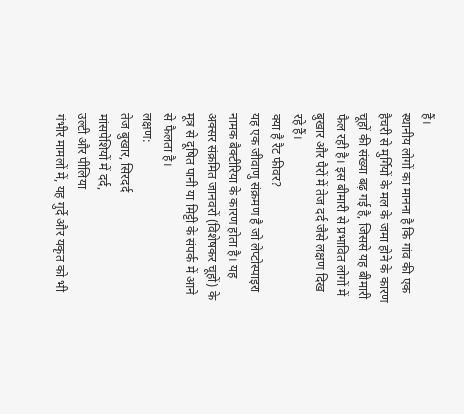हैं।
स्थानीय लोगों का मानना है कि गांव की एक हैचरी से मुर्गियों के मल के जमा होने के कारण चूहों की संख्या बढ़ गई है, जिससे यह बीमारी फैल रही है। इस बीमारी से प्रभावित लोगों में बुखार और पैरों में तेज दर्द जैसे लक्षण दिख रहे हैं।
क्या है रैट फीवर?
यह एक जीवाणु संक्रमण है जो लेप्टोस्पाइरा नामक बैक्टीरिया के कारण होता है। यह अक्सर संक्रमित जानवरों (विशेषकर चूहों) के मूत्र से दूषित पानी या मिट्टी के संपर्क में आने से फैलता है।
लक्षण:
तेज बुखार, सिरदर्द
मांसपेशियों में दर्द,
उल्टी और पीलिया
गंभीर मामलों में, यह गुर्दे और यकृत को भी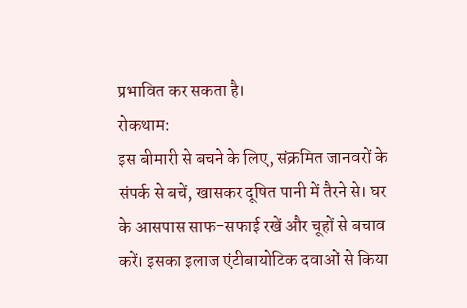प्रभावित कर सकता है।
रोकथाम:
इस बीमारी से बचने के लिए, संक्रमित जानवरों के संपर्क से बचें, खासकर दूषित पानी में तैरने से। घर के आसपास साफ-सफाई रखें और चूहों से बचाव करें। इसका इलाज एंटीबायोटिक दवाओं से किया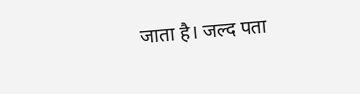जाता है। जल्द पता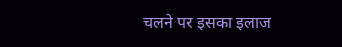चलने पर इसका इलाज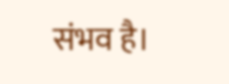संभव है।